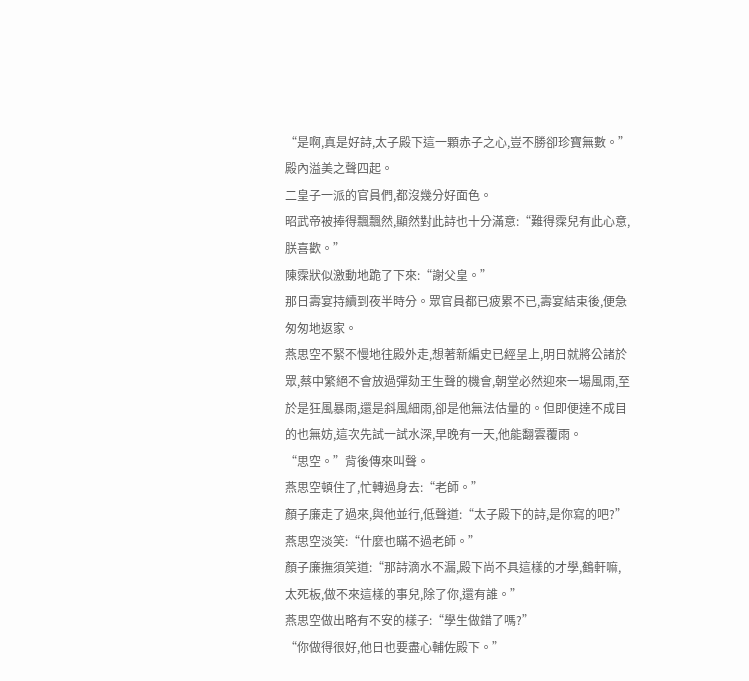“是啊,真是好詩,太子殿下這一顆赤子之心,豈不勝卻珍寶無數。”
殿內溢美之聲四起。
二皇子一派的官員們,都沒幾分好面色。
昭武帝被捧得飄飄然,顯然對此詩也十分滿意:“難得霂兒有此心意,朕喜歡。”
陳霂狀似激動地跪了下來:“謝父皇。”
那日壽宴持續到夜半時分。眾官員都已疲累不已,壽宴結束後,便急匆匆地返家。
燕思空不緊不慢地往殿外走,想著新編史已經呈上,明日就將公諸於眾,蔡中繁絕不會放過彈劾王生聲的機會,朝堂必然迎來一場風雨,至於是狂風暴雨,還是斜風細雨,卻是他無法估量的。但即便達不成目的也無妨,這次先試一試水深,早晚有一天,他能翻雲覆雨。
“思空。”背後傳來叫聲。
燕思空頓住了,忙轉過身去:“老師。”
顏子廉走了過來,與他並行,低聲道:“太子殿下的詩,是你寫的吧?”
燕思空淡笑:“什麼也瞞不過老師。”
顏子廉撫須笑道:“那詩滴水不漏,殿下尚不具這樣的才學,鶴軒嘛,太死板,做不來這樣的事兒,除了你,還有誰。”
燕思空做出略有不安的樣子:“學生做錯了嗎?”
“你做得很好,他日也要盡心輔佐殿下。”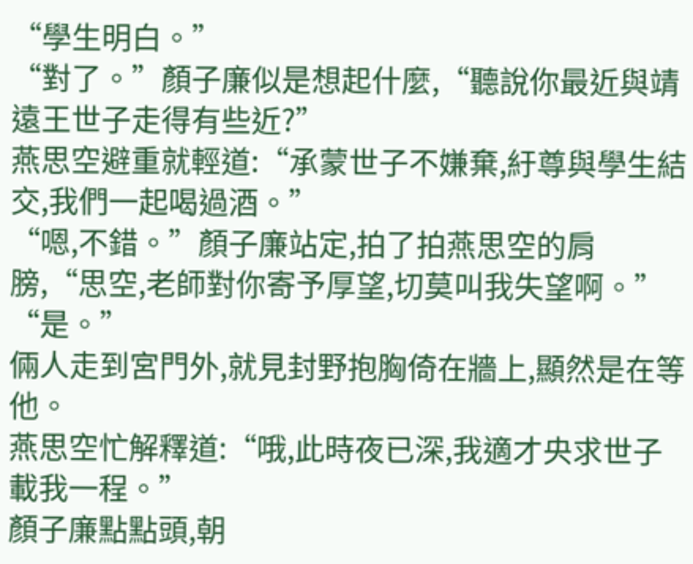“學生明白。”
“對了。”顏子廉似是想起什麼,“聽說你最近與靖遠王世子走得有些近?”
燕思空避重就輕道:“承蒙世子不嫌棄,紆尊與學生結交,我們一起喝過酒。”
“嗯,不錯。”顏子廉站定,拍了拍燕思空的肩膀,“思空,老師對你寄予厚望,切莫叫我失望啊。”
“是。”
倆人走到宮門外,就見封野抱胸倚在牆上,顯然是在等他。
燕思空忙解釋道:“哦,此時夜已深,我適才央求世子載我一程。”
顏子廉點點頭,朝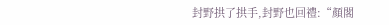封野拱了拱手,封野也回禮:“顏閣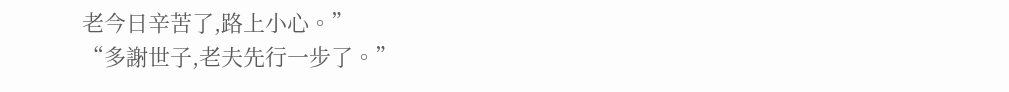老今日辛苦了,路上小心。”
“多謝世子,老夫先行一步了。”